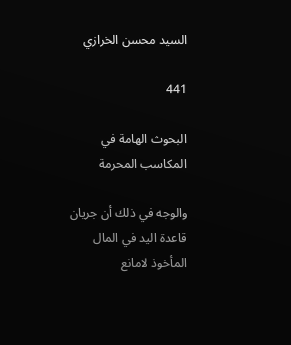السيد محسن الخرازي

441

البحوث الهامة في المكاسب المحرمة

والوجه في ذلك أن جريان قاعدة اليد في المال المأخوذ لامانع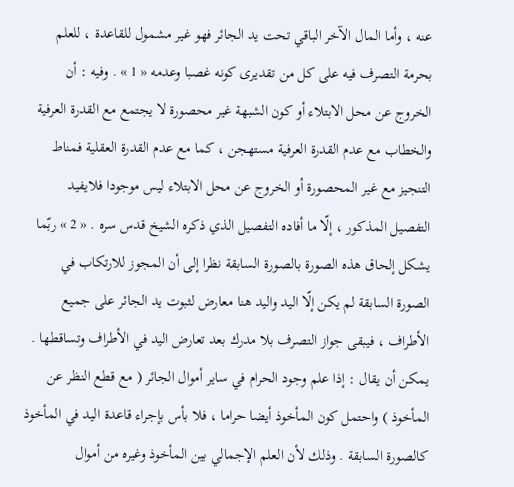عنه ، وأما المال الآخر الباقي تحت يد الجائر فهو غير مشمول للقاعدة ، للعلم بحرمة التصرف فيه على كل من تقديرى كونه غصبا وعدمه « 1 » . وفيه : أن الخروج عن محل الابتلاء أو كون الشبهة غير محصورة لا يجتمع مع القدرة العرفية والخطاب مع عدم القدرة العرفية مستهجن ، كما مع عدم القدرة العقلية فمناط التنجيز مع غير المحصورة أو الخروج عن محل الابتلاء ليس موجودا فلايفيد التفصيل المذكور ، إلّا ما أفاده التفصيل الذي ذكره الشيخ قدس سره . « 2 » ربّما يشكل إلحاق هذه الصورة بالصورة السابقة نظرا إلى أن المجوز للارتكاب في الصورة السابقة لم يكن إلّا اليد واليد هنا معارض لثبوت يد الجائر على جميع الأطراف ، فيبقى جواز التصرف بلا مدرك بعد تعارض اليد في الأطراف وتساقطها . يمكن أن يقال : إذا علم وجود الحرام في ساير أموال الجائر ( مع قطع النظر عن المأخوذ ) واحتمل كون المأخوذ أيضا حراما ، فلا بأس بإجراء قاعدة اليد في المأخوذ كالصورة السابقة . وذلك لأن العلم الإجمالي بين المأخوذ وغيره من أموال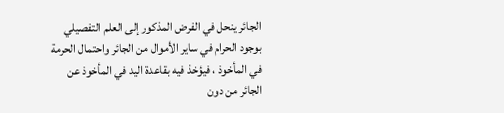الجائر ينحل في الفرض المذكور إلى العلم التفصيلي بوجود الحرام في ساير الأموال من الجائر واحتمال الحرمة في المأخوذ ، فيؤخذ فيه بقاعدة اليد في المأخوذ عن الجائر من دون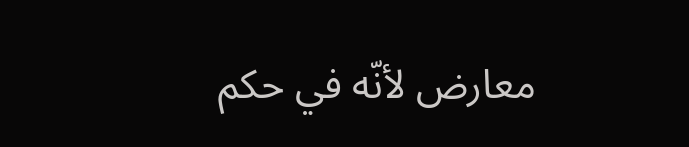معارض لأنّه في حكم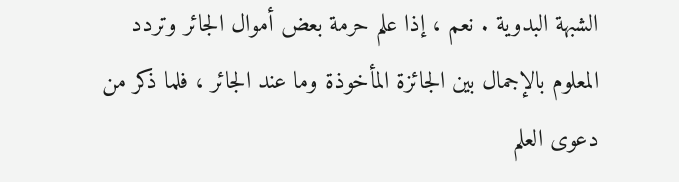الشبهة البدوية . نعم ، إذا علم حرمة بعض أموال الجائر وتردد المعلوم بالإجمال بين الجائزة المأخوذة وما عند الجائر ، فلما ذكر من دعوى العلم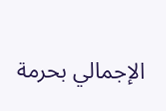الإجمالي بحرمة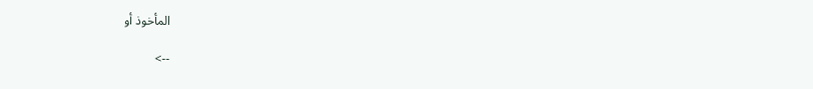المأخوذ أو

-->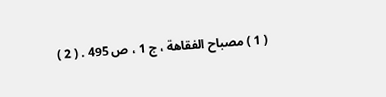( 1 ) مصباح الفقاهة ، ج 1 ، ص 495 . ( 2 )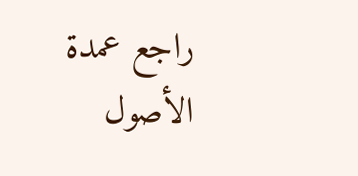راجع عمدة الأصول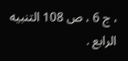، ج 6 ، ص 108 التنبيه الرابع .